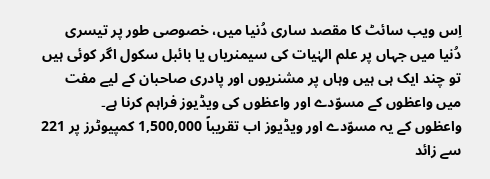اِس ویب سائٹ کا مقصد ساری دُنیا میں، خصوصی طور پر تیسری دُنیا میں جہاں پر علم الہٰیات کی سیمنریاں یا بائبل سکول اگر کوئی ہیں تو چند ایک ہی ہیں وہاں پر مشنریوں اور پادری صاحبان کے لیے مفت میں واعظوں کے مسوّدے اور واعظوں کی ویڈیوز فراہم کرنا ہے۔
واعظوں کے یہ مسوّدے اور ویڈیوز اب تقریباً 1,500,000 کمپیوٹرز پر 221 سے زائد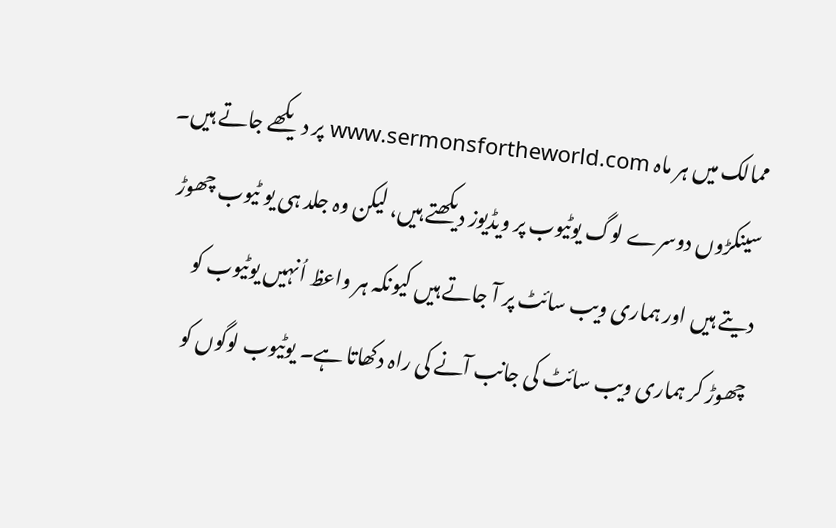ممالک میں ہر ماہ www.sermonsfortheworld.com پر دیکھے جاتے ہیں۔ سینکڑوں دوسرے لوگ یوٹیوب پر ویڈیوز دیکھتے ہیں، لیکن وہ جلد ہی یو ٹیوب چھوڑ دیتے ہیں اور ہماری ویب سائٹ پر آ جاتے ہیں کیونکہ ہر واعظ اُنہیں یوٹیوب کو چھوڑ کر ہماری ویب سائٹ کی جانب آنے کی راہ دکھاتا ہے۔ یوٹیوب لوگوں کو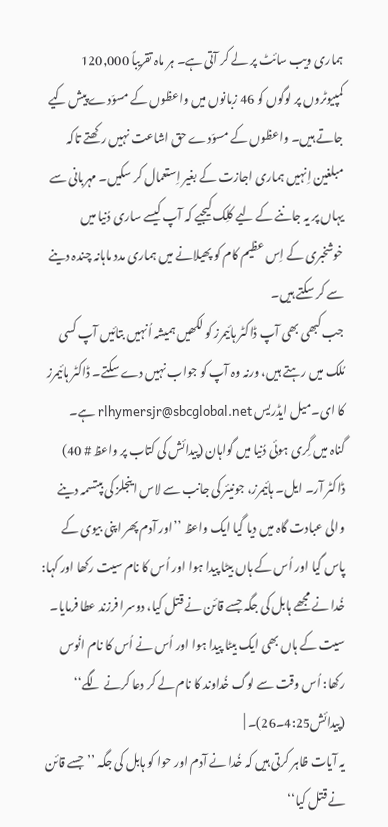ہماری ویب سائٹ پر لے کر آتی ہے۔ ہر ماہ تقریباً 120,000 کمپیوٹروں پر لوگوں کو 46 زبانوں میں واعظوں کے مسوّدے پیش کیے جاتے ہیں۔ واعظوں کے مسوّدے حق اشاعت نہیں رکھتے تاکہ مبلغین اِنہیں ہماری اجازت کے بغیر اِستعمال کر سکیں۔ مہربانی سے یہاں پر یہ جاننے کے لیے کلِک کیجیے کہ آپ کیسے ساری دُنیا میں خوشخبری کے اِس عظیم کام کو پھیلانے میں ہماری مدد ماہانہ چندہ دینے سے کر سکتے ہیں۔
جب کبھی بھی آپ ڈاکٹر ہائیمرز کو لکھیں ہمیشہ اُنہیں بتائیں آپ کسی مُلک میں رہتے ہیں، ورنہ وہ آپ کو جواب نہیں دے سکتے۔ ڈاکٹر ہائیمرز کا ای۔میل ایڈریس rlhymersjr@sbcglobal.net ہے۔
گناہ میں گِری ہوئی دُنیا میں گواہان (پیدائش کی کتاب پر واعظ # 40) ڈاکٹر آر۔ ایل۔ ہائیمرز، جونیئر کی جانب سے لاس اینجلز کی بپتسمہ دینے والی عبادت گاہ میں دیا گیا ایک واعظ ’’اور آدم پھر اپنی بیوی کے پاس گیا اور اُس کے ہاں بیٹا پیدا ہوا اور اُس کا نام سیت رکھا اور کہا: خُدا نے مجھے ہابل کی جگہ جسے قائن نے قتل کیا، دوسرا فرزند عطا فرمایا۔ سیت کے ہاں بھی ایک بیٹا پیدا ہوا اور اُس نے اُس کا نام انُوس رکھا: اُس وقت سے لوگ خُداوند کا نام لے کر دعا کرنے لگے‘‘ (پیدائش4:25۔26)۔ |
یہ آیات ظاہر کرتی ہیں کہ خُدا نے آدم اور حوا کو ہابل کی جگہ ’’جسے قائن نے قتل کیا‘‘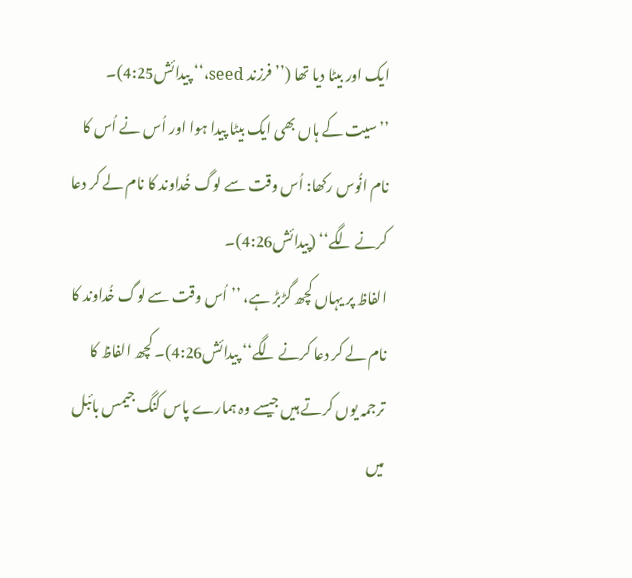ایک اور بیٹا دیا تھا (’’فرزند seed،‘‘ پیدائش4:25)۔
’’سیت کے ہاں بھی ایک بیٹا پیدا ہوا اور اُس نے اُس کا نام انُوس رکھا: اُس وقت سے لوگ خُداوند کا نام لے کر دعا کرنے لگے‘‘ (پیدائش4:26)۔
الفاظ پر یہاں کچھ گڑبڑ ہے، ’’اُس وقت سے لوگ خُداوند کا نام لے کر دعا کرنے لگے‘‘ پیدائش4:26)۔ کچھ الفاظ کا ترجمہ یوں کرتے ہیں جیسے وہ ہمارے پاس کنگ جیمس بائبل میں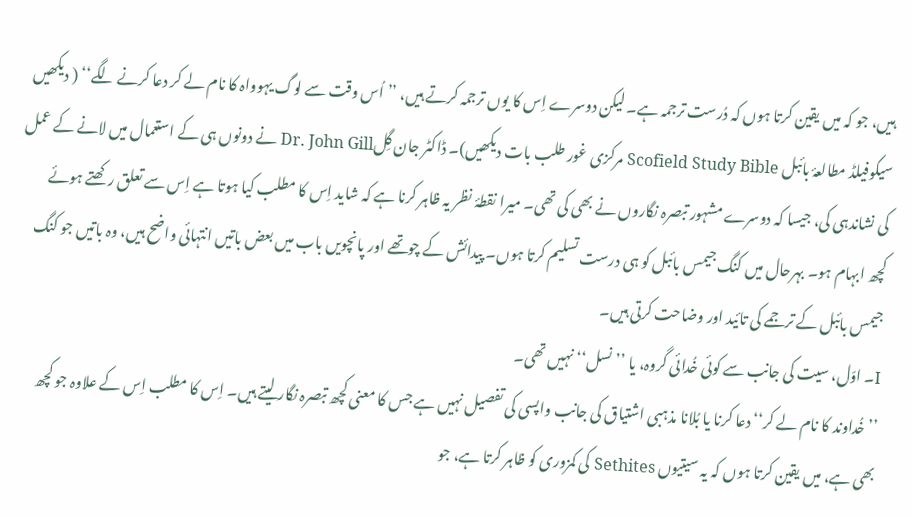ہیں، جو کہ میں یقین کرتا ہوں کہ دُرست ترجمہ ہے۔ لیکن دوسرے اِس کا یوں ترجمہ کرتے ہیں، ’’اُس وقت سے لوگ یہوواہ کا نام لے کر دعا کرنے لگے‘‘ ( دیکھیں سیکوفیلڈ مطالعۂ بائبل Scofield Study Bible مرکزی غور طلب بات دیکھیں)۔ ڈاکٹر جان گِلDr. John Gill نے دونوں ہی کے استعمال میں لانے کے عمل کی نشاندہی کی، جیسا کہ دوسرے مشہور تبصرہ نگاروں نے بھی کی تھی۔ میرا نقطۂ نظر یہ ظاہر کرنا ہے کہ شاید اِس کا مطلب کیا ہوتا ہے اِس سے تعلق رکھتے ہوئے کچھ ابہام ہو۔ بہرحال میں کنگ جیمس بائبل کو ہی درست تسلیم کرتا ہوں۔ پیدائش کے چوتھے اور پانچویں باب میں بعض باتیں انتہائی واضح ہیں، وہ باتیں جو کنگ جیمس بائبل کے ترجمے کی تائید اور وضاحت کرتی ہیں۔
I۔ اوّل، سیت کی جانب سے کوئی خُدائی گروہ، یا ’’نسل‘‘ نہیں تھی۔
’’خُداوند کا نام لے کر‘‘ دعا کرنا یا بُلانا مذہبی اشتیاق کی جانب واپسی کی تفصیل نہیں ہے جس کا معنی کچھ تبصرہ نگار لیتے ہیں۔ اِس کا مطلب اِس کے علاوہ جو کچھ بھی ہے، میں یقین کرتا ہوں کہ یہ سیتیوں Sethites کی کمزوری کو ظاہر کرتا ہے، جو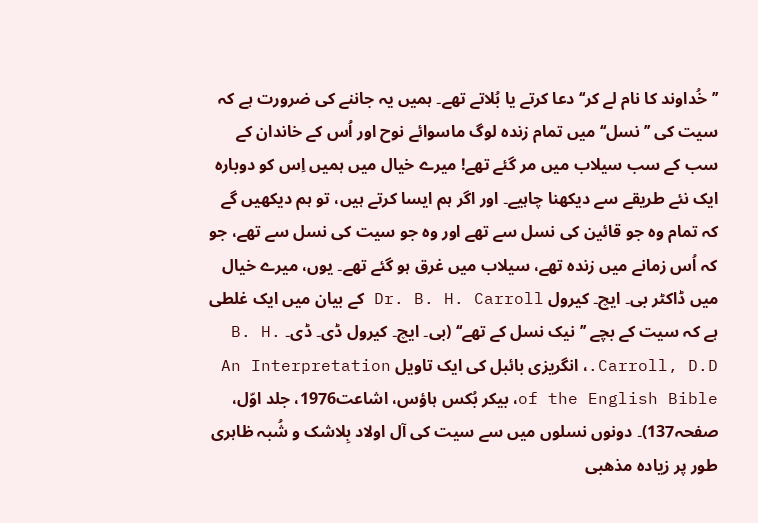’’خُداوند کا نام لے کر‘‘ دعا کرتے یا بُلاتے تھے۔ ہمیں یہ جاننے کی ضرورت ہے کہ سیت کی ’’نسل‘‘ میں تمام زندہ لوگ ماسوائے نوح اور اُس کے خاندان کے سب کے سب سیلاب میں مر گئے تھے! میرے خیال میں ہمیں اِس کو دوبارہ ایک نئے طریقے سے دیکھنا چاہیے۔ اور اگر ہم ایسا کرتے ہیں، تو ہم دیکھیں گے کہ تمام وہ جو قائین کی نسل سے تھے اور وہ جو سیت کی نسل سے تھے، جو کہ اُس زمانے میں زندہ تھے، سیلاب میں غرق ہو گئے تھے۔ یوں، میرے خیال میں ڈاکٹر بی۔ ایچ۔ کیرول Dr. B. H. Carroll کے بیان میں ایک غلطی ہے کہ سیت کے بچے ’’نیک نسل کے تھے‘‘ (بی۔ ایچ۔ کیرول ڈی۔ ڈی۔ B. H. Carroll, D.D.، انگریزی بائبل کی ایک تاویل An Interpretation of the English Bible، بیکر بُکس ہاؤس، اشاعت1976، جلد اوّل، صفحہ137)۔ دونوں نسلوں میں سے سیت کی آل اولاد بِلاشک و شُبہ ظاہری طور پر زیادہ مذھبی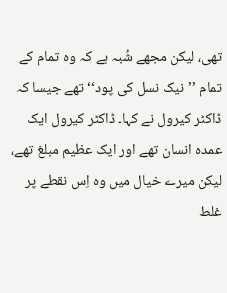تھی، لیکن مجھے شُبہ ہے کہ وہ تمام کے تمام ’’نیک نسل کی پود‘‘ تھے جیسا کہ ڈاکٹر کیرول نے کہا۔ ڈاکٹر کیرول ایک عمدہ انسان تھے اور ایک عظیم مبلغ تھے، لیکن میرے خیال میں وہ اِس نقطے پر غلط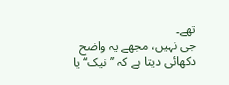تھے۔
جی نہیں، مجھے یہ واضح دکھائی دیتا ہے کہ ’’نیک‘‘ یا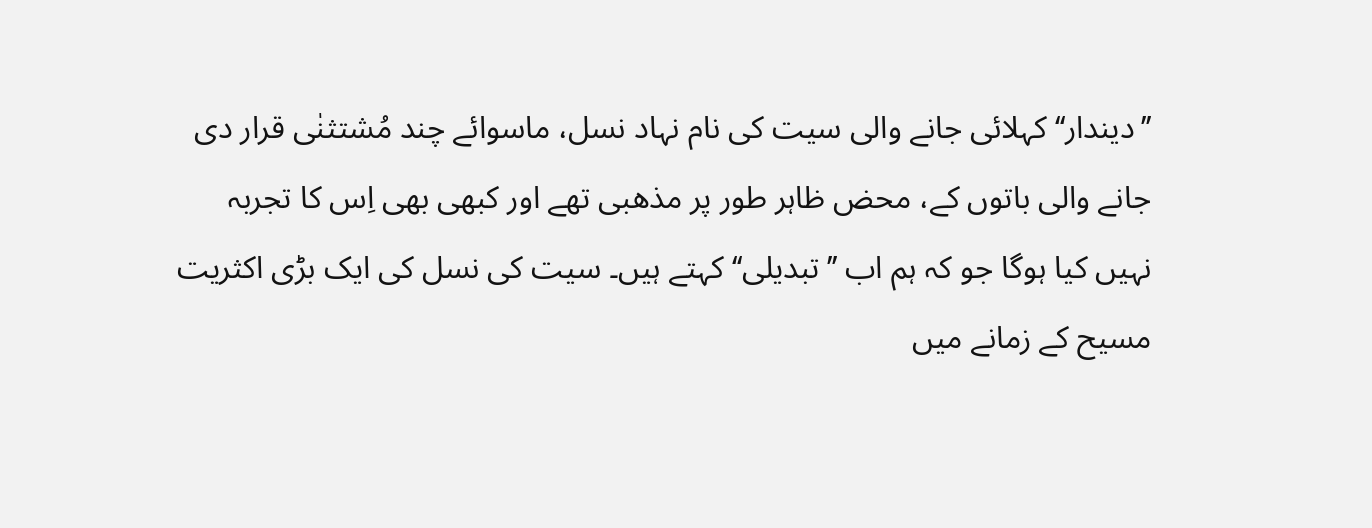’’دیندار‘‘ کہلائی جانے والی سیت کی نام نہاد نسل، ماسوائے چند مُشتثنٰی قرار دی جانے والی باتوں کے، محض ظاہر طور پر مذھبی تھے اور کبھی بھی اِس کا تجربہ نہیں کیا ہوگا جو کہ ہم اب ’’تبدیلی‘‘ کہتے ہیں۔ سیت کی نسل کی ایک بڑی اکثریت مسیح کے زمانے میں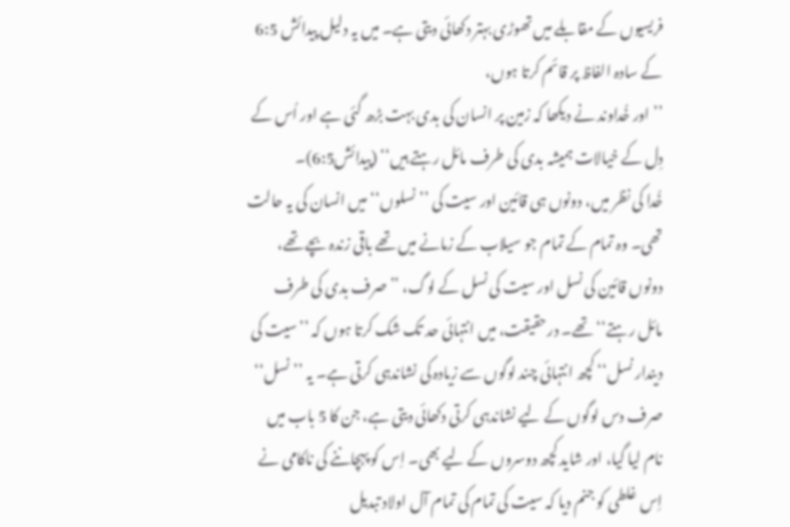فریسیوں کے مقابلے میں تھوڑی بہتر دکھائی دیتی ہے۔ میں یہ دلیل پیدائش 6:5 کے سادہ الفاظ پر قائم کرتا ہوں،
’’اور خُداوند نے دیکھا کہ زمین پر انسان کی بدی بہت بڑھ گئی ہے اور اُس کے دِل کے خیالات ہمیشہ بدی کی طرف مائل رہتے ہیں‘‘ (پیدائش6:5)۔
خُدا کی نظر میں، دونوں ہی قائین اور سیت کی ’’نسلوں‘‘ میں انسان کی یہ حالت تھی۔ وہ تمام کے تمام جو سیلاب کے زمانے میں تھے باقی زندہ بچے تھے، دونوں قائین کی نسل اور سیت کی نسل کے لوگ، ’’صرف بدی کی طرف مائل رہتے‘‘ تھے۔ درحقیقت، میں انتہائی حد تک شک کرتا ہوں کہ ’’سیت کی دیندار نسل‘‘ کچھ انتہائی چند لوگوں سے زیادہ کی نشاندہی کرتی ہے۔ یہ ’’نسل‘‘ صرف دس لوگوں کے لیے نشاندہی کرتی دکھائی دیتی ہے، جن کا 5 باب میں نام لیا گیا، اور شاید کچھ دوسروں کے لیے بھی۔ اِس کو پہچاننے کی ناکامی نے اِس غلطی کو جنم دیا کہ سیت کی تمام کی تمام آل اولاد تبدیل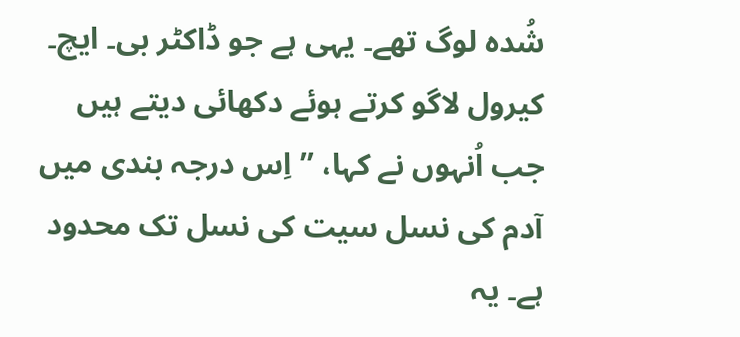شُدہ لوگ تھے۔ یہی ہے جو ڈاکٹر بی۔ ایچ۔ کیرول لاگو کرتے ہوئے دکھائی دیتے ہیں جب اُنہوں نے کہا، ’’اِس درجہ بندی میں آدم کی نسل سیت کی نسل تک محدود ہے۔ یہ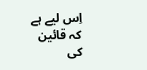اِس لیے ہے کہ قائین کی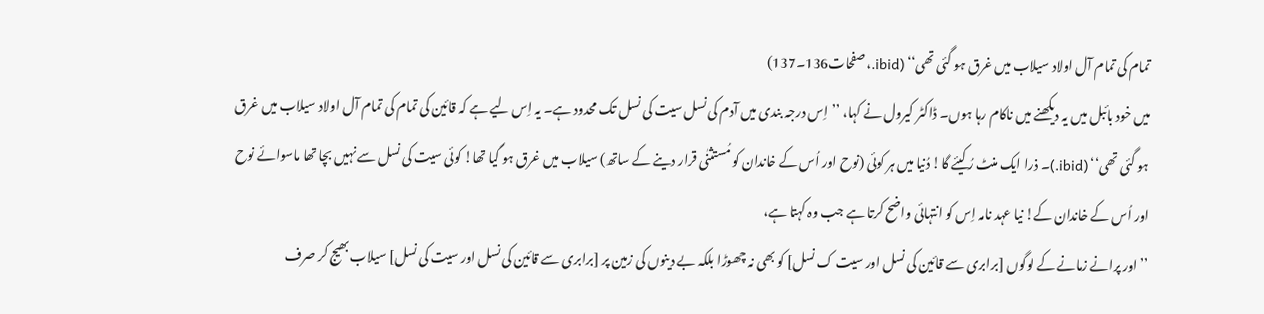تمام کی تمام آل اولاد سیلاب میں غرق ہو گئی تھی‘‘ (ibid.، صفحات136۔137)
میں خود بائبل میں یہ دیکھنے میں ناکام رہا ہوں۔ ڈاکٹر کیرول نے کہا، ’’اِس درجہ بندی میں آدم کی نسل سیت کی نسل تک محدود ہے۔ یہ اِس لیے ہے کہ قائین کی تمام کی تمام آل اولاد سیلاب میں غرق ہو گئی تھی‘‘ (ibid.)۔ ذرا ایک منٹ رُکیئے گا! دُنیا میں ہر کوئی (نوح اور اُس کے خاندان کو مُستثنٰی قرار دینے کے ساتھ) سیلاب میں غرق ہو گیا تھا! کوئی سیت کی نسل سے نہیں بچا تھا ماسوائے نوح اور اُس کے خاندان کے! نیا عہد نامہ اِس کو انتہائی واضح کرتا ہے جب وہ کہتا ہے،
’’اور پرانے زمانے کے لوگوں [برابری سے قائین کی نسل اور سیت ک نسل] کو بھی نہ چھوڑا بلکہ بے دینوں کی زمین پر [برابری سے قائین کی نسل اور سیت کی نسل] سیلاب بھیج کر صرف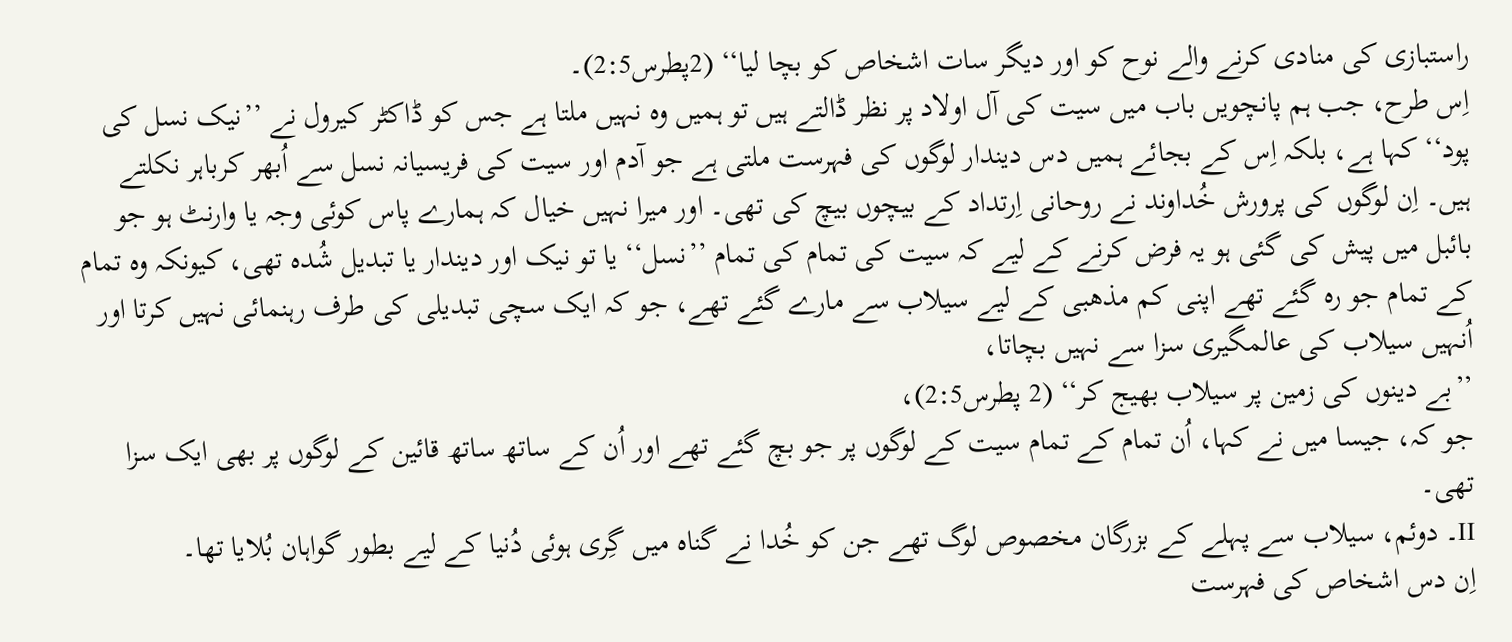راستبازی کی منادی کرنے والے نوح کو اور دیگر سات اشخاص کو بچا لیا‘‘ (2پطرس2:5)۔
اِس طرح، جب ہم پانچویں باب میں سیت کی آل اولاد پر نظر ڈالتے ہیں تو ہمیں وہ نہیں ملتا ہے جس کو ڈاکٹر کیرول نے ’’نیک نسل کی پود‘‘ کہا ہے، بلکہ اِس کے بجائے ہمیں دس دیندار لوگوں کی فہرست ملتی ہے جو آدم اور سیت کی فریسیانہ نسل سے اُبھر کرباہر نکلتے ہیں۔ اِن لوگوں کی پرورش خُداوند نے روحانی اِرتداد کے بیچوں بیچ کی تھی۔ اور میرا نہیں خیال کہ ہمارے پاس کوئی وجہ یا وارنٹ ہو جو بائبل میں پیش کی گئی ہو یہ فرض کرنے کے لیے کہ سیت کی تمام کی تمام ’’نسل‘‘ یا تو نیک اور دیندار یا تبدیل شُدہ تھی، کیونکہ وہ تمام کے تمام جو رہ گئے تھے اپنی کم مذھبی کے لیے سیلاب سے مارے گئے تھے، جو کہ ایک سچی تبدیلی کی طرف رہنمائی نہیں کرتا اور اُنہیں سیلاب کی عالمگیری سزا سے نہیں بچاتا،
’’بے دینوں کی زمین پر سیلاب بھیج کر‘‘ (2 پطرس2:5)،
جو کہ، جیسا میں نے کہا، اُن تمام کے تمام سیت کے لوگوں پر جو بچ گئے تھے اور اُن کے ساتھ ساتھ قائین کے لوگوں پر بھی ایک سزا تھی۔
II۔ دوئم، سیلاب سے پہلے کے بزرگان مخصوص لوگ تھے جن کو خُدا نے گناہ میں گِری ہوئی دُنیا کے لیے بطور گواہان بُلایا تھا۔
اِن دس اشخاص کی فہرست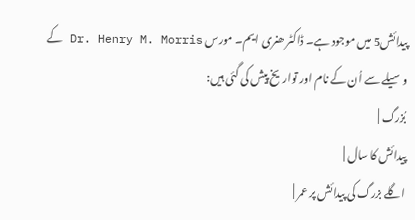پیدائش5 میں موجود ہے۔ ڈاکٹر ھنری ایم۔ مورس Dr. Henry M. Morris کے وسیلے سے اُن کے نام اور تواریخ پیش کی گئی ہیں:
بُزرگ |
پیدائش کا سال |
اگلے بزرگ کی پیدائش پر عمر |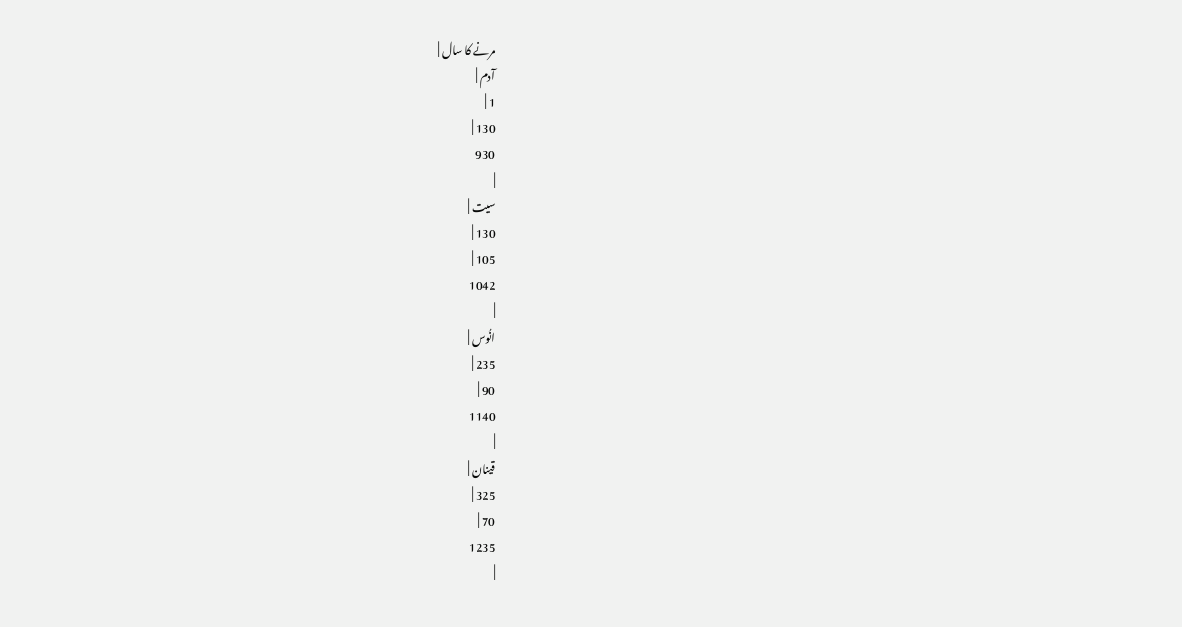مرنے کا سال |
آدم |
1 |
130 |
930
|
سیت |
130 |
105 |
1042
|
انُوس |
235 |
90 |
1140
|
قینان |
325 |
70 |
1235
|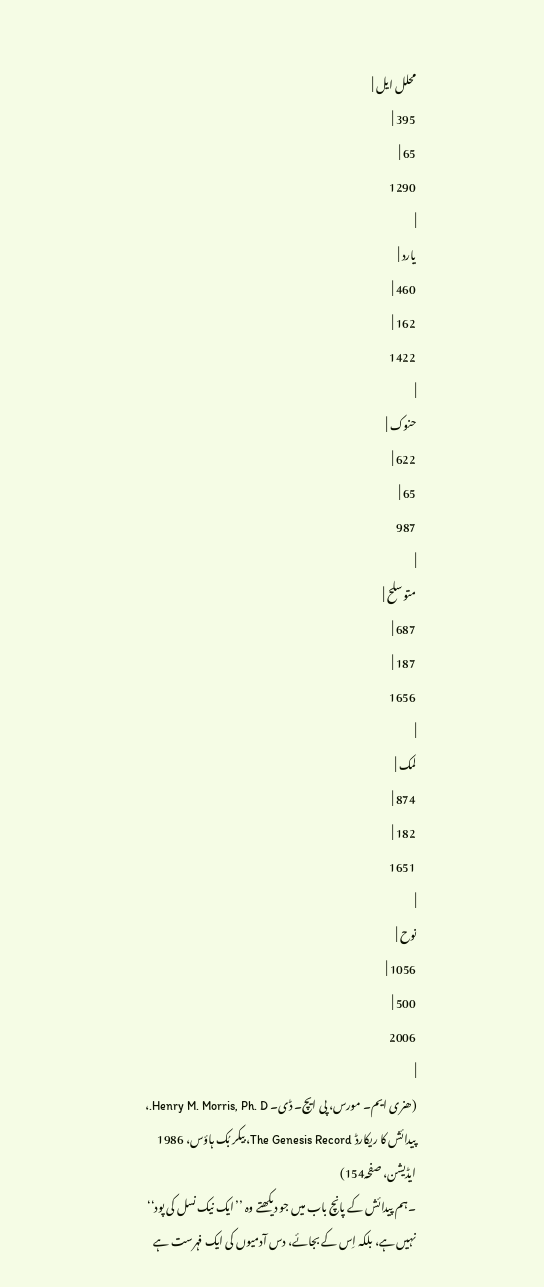محلل ایل |
395 |
65 |
1290
|
یارد |
460 |
162 |
1422
|
حنوک |
622 |
65 |
987
|
متوسلح |
687 |
187 |
1656
|
لمک |
874 |
182 |
1651
|
نوح |
1056 |
500 |
2006
|
(ھنری ایم۔ مورس، پی ایچ۔ ڈی۔ Henry M. Morris, Ph. D.، پیدائش کا ریکارڈ The Genesis Record، بیکر بُک ہاؤس، 1986 ایڈیشن، صفحہ154)
۔ہم پیدائش کے پانچ باب میں جو دیکھتے وہ ’’ایک نیک نسل کی پود‘‘ نہیں ہے، بلکہ اِس کے بجائے، دس آدمیوں کی ایک فہرست ہے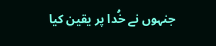جنہوں نے خُدا پر یقین کیا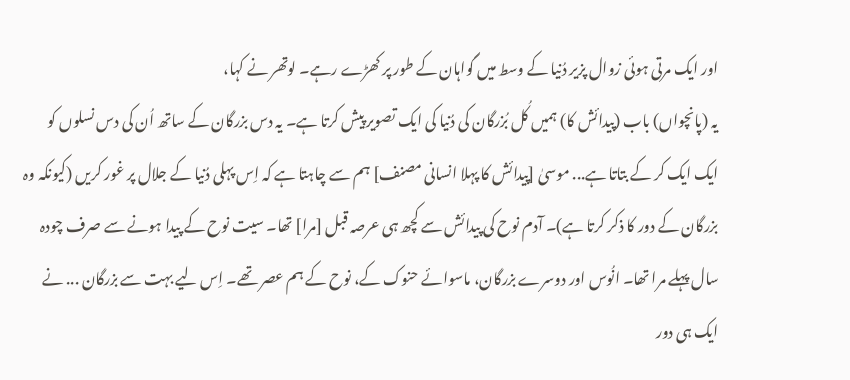اور ایک مرتی ہوئی زوال پزیر دُنیا کے وسط میں گواہان کے طور پر کھڑے رہے۔ لوتھر نے کہا،
یہ (پانچواں) باب (پیدائش کا) ہمیں کُل بُزرگان کی دُنیا کی ایک تصویر پیش کرتا ہے۔ یہ دس بزرگان کے ساتھ اُن کی دس نسلوں کو ایک ایک کر کے بتاتا ہے... موسیٰ [پیدائش کا پہلا انسانی مصنف] ہم سے چاہتا ہے کہ اِس پہلی دُنیا کے جلال پر غور کریں (کیونکہ وہ بزرگان کے دور کا ذکر کرتا ہے)۔ آدم نوح کی پیدائش سے کچھ ہی عرصہ قبل [مرا] تھا۔ سیت نوح کے پیدا ہونے سے صرف چودہ سال پہلے مرا تھا۔ انُوس اور دوسرے بزرگان، ماسوائے حنوک کے، نوح کے ہم عصر تھے۔ اِس لیے بہت سے بزرگان ... نے ایک ہی دور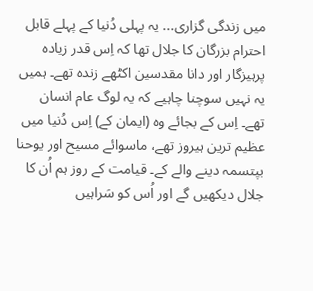میں زندگی گزاری... یہ پہلی دُنیا کے پہلے قابل احترام بزرگان کا جلال تھا کہ اِس قدر زیادہ پرہیزگار اور دانا مقدسین اکٹھے زندہ تھے۔ ہمیں یہ نہیں سوچنا چاہیے کہ یہ لوگ عام انسان تھے۔ اِس کے بجائے وہ (ایمان کے) اِس دُنیا میں عظیم ترین ہیروز تھے، ماسوائے مسیح اور یوحنا بپتسمہ دینے والے کے۔ قیامت کے روز ہم اُن کا جلال دیکھیں گے اور اُس کو سَراہیں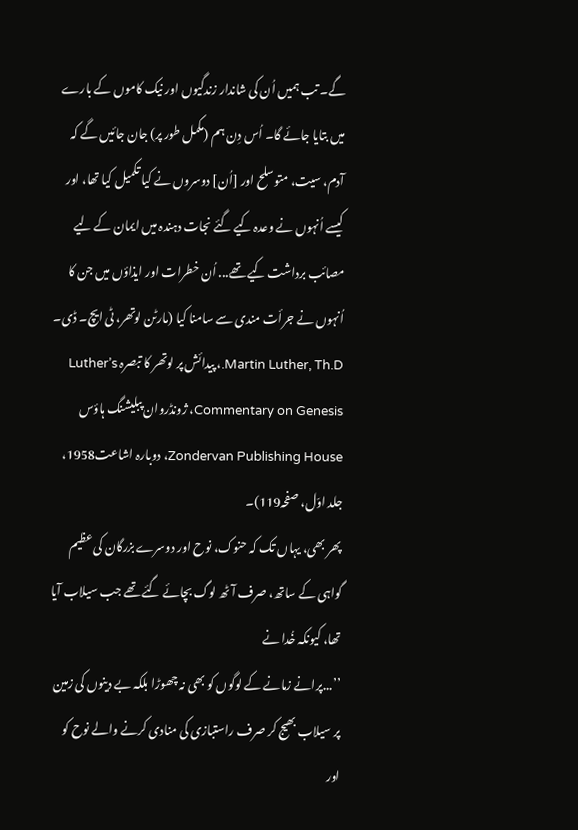گے۔ تب ہمیں اُن کی شاندار زندگیوں اور نیک کاموں کے بارے میں بتایا جائے گا۔ اُس دِن ہم (مکمل طور پر) جان جائیں گے کہ آدم، سیت، متوسلح اور [اُن] دوسروں نے کیا تکمیل کیا تھا، اور کیسے اُنہوں نے وعدہ کیے گئے نجات دہندہ میں ایمان کے لیے مصائب برداشت کیے تھے... اُن خطرات اور ایذاؤں میں جن کا اُنہوں نے جرأت مندی سے سامنا کیا (مارٹن لوتھر، ٹی ایچ۔ ڈی۔ Martin Luther, Th.D.، پیدائش پر لوتھر کا تبصرہ Luther’s Commentary on Genesis، ژونڈروان پبلیشنگ ہاؤس Zondervan Publishing House، دوبارہ اشاعت1958، جلد اوّل، صفحہ119)۔
پھر بھی، یہاں تک کہ حنوک، نوح اور دوسرے بزرگان کی عظیم گواہی کے ساتھ، صرف آٹھ لوگ بچائے گئے تھے جب سیلاب آیا تھا، کیونکہ خُدا نے
’’...پرانے زمانے کے لوگوں کو بھی نہ چھوڑا بلکہ بے دینوں کی زمین پر سیلاب بھیج کر صرف راستبازی کی منادی کرنے والے نوح کو اور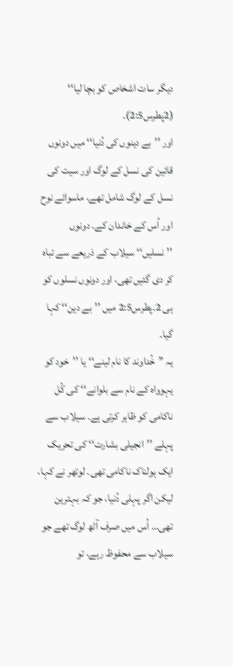دیگر سات اشخاص کو بچا لیا‘‘ (2پطرس2:5)۔
اور ’’بے دینوں کی دُنیا‘‘ میں دونوں قائین کی نسل کے لوگ اور سیت کی نسل کے لوگ شامل تھے، ماسوائے نوح اور اُس کے خاندان کے۔ دونوں ’’نسلیں‘‘ سیلاب کے ذریعے سے تباہ کر دی گئیں تھی، اور دونوں نسلوں کو ہی 2۔پطرس2:5 میں ’’بے دین‘‘ کہا گیا۔
یہ ’’خُداوند کا نام لینے‘‘ یا ’’خود کو یہوواہ کے نام سے بلوانے‘‘ کی کُل ناکامی کو ظاہر کرتی ہے۔ سیلاب سے پہلے ’’انجیلی بشارت‘‘ کی تحریک ایک ہولناک ناکامی تھی۔ لوتھر نے کہا،
لیکن اگر پہلی دُنیا، جو کہ بہترین تھی… اُس میں صرف آٹھ لوگ تھے جو سیلاب سے محفوظ رہے، تو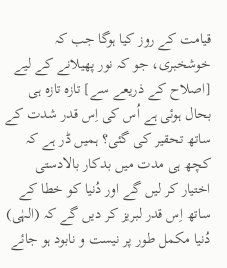قیامت کے روز کیا ہوگا جب کہ خوشخبری، جو کہ نور پھیلانے کے لیے [اصلاح کے ذریعے سے] تازہ تازہ ہی بحال ہوئی ہے اُس کی اِس قدر شدت کے ساتھ تحقیر کی گئی؟ ہمیں ڈر ہے کہ کچھ ہی مدت میں بدکار بالادستی اختیار کر لیں گے اور دُنیا کو خطا کے ساتھ اِس قدر لبریز کر دیں گے کہ (الہٰی) دُنیا مکمل طور پر نیست و نابود ہو جائے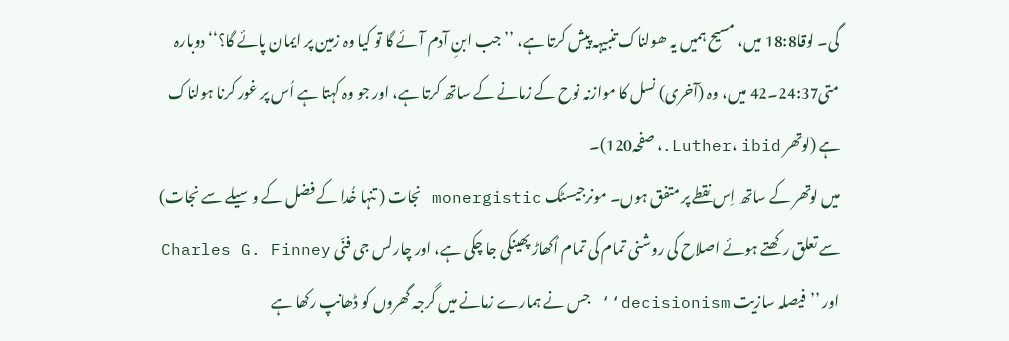گی۔ لوقا18:8 میں، مسیح ہمیں یہ ھولناک تنبیہہ پیش کرتا ہے، ’’جب ابنِ آدم آئے گا تو کیا وہ زمین پر ایمان پائے گا؟‘‘ دوبارہ متی24:37۔42 میں، وہ (آخری) نسل کا موازنہ نوح کے زمانے کے ساتھ کرتا ہے، اور جو وہ کہتا ہے اُس پر غور کرنا ہولناک ہے (لوتھر Luther، ibid.، صفحہ120)۔
میں لوتھر کے ساتھ اِس نقطے پر متفق ہوں۔ مونرجیسٹک monergistic نجات ( تنہا خُدا کے فضل کے وسیلے سے نجات) سے تعلق رکھتے ہوئے اصلاح کی روشنی تمام کی تمام اُکھاڑ پھینکی جا چکی ہے، اور چارلس جی فنّی Charles G. Finney اور ’’فیصلہ سازیت decisionism‘‘ جس نے ہمارے زمانے میں گرجہ گھروں کو ڈھانپ رکھا ہے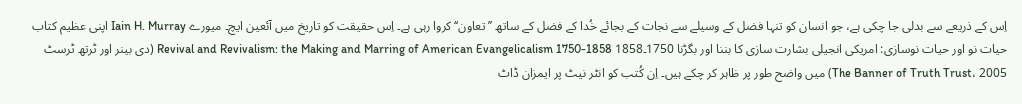اِس کے ذریعے سے بدلی جا چکی ہے، جو انسان کو تنہا فضل کے وسیلے سے نجات کے بجائے خُدا کے فضل کے ساتھ ’’تعاون‘‘ کروا رہی ہے۔ اِس حقیقت کو تاریخ میں آئعین ایچ۔ میورے Iain H. Murray اپنی عظیم کتاب حیات نو اور حیات نوسازی: امریکی انجیلی بشارت سازی کا بننا اور بگڑنا 1750۔1858 Revival and Revivalism: the Making and Marring of American Evangelicalism 1750-1858 (دی بینر اور ٹرتھ ٹرسٹ The Banner of Truth Trust، 2005) میں واضح طور پر ظاہر کر چکے ہیں۔ اِن کُتب کو انٹر نیٹ پر ایمزان ڈاٹ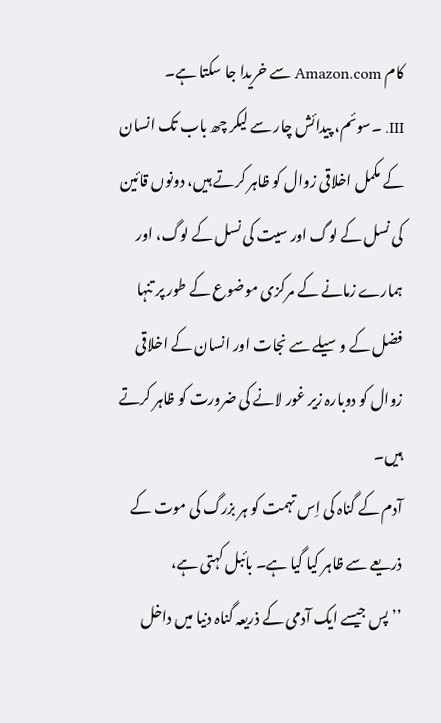کام Amazon.com سے خریدا جا سکتا ہے۔
III. ۔سوئم، پیدائش چار سے لیکر چھ باب تک انسان کے مکمل اخلاقی زوال کو ظاہر کرتے ہیں، دونوں قائین کی نسل کے لوگ اور سیت کی نسل کے لوگ، اور ہمارے زمانے کے مرکزی موضوع کے طور پر تنہا فضل کے وسیلے سے نجات اور انسان کے اخلاقی زوال کو دوبارہ زیر غور لانے کی ضرورت کو ظاہر کرتے ہیں۔
آدم کے گناہ کی اِس تہمت کو ہر بزرگ کی موت کے ذریعے سے ظاہر کیا گیا ہے۔ بائبل کہتی ہے،
’’پس جیسے ایک آدمی کے ذریعہ گناہ دنیا میں داخل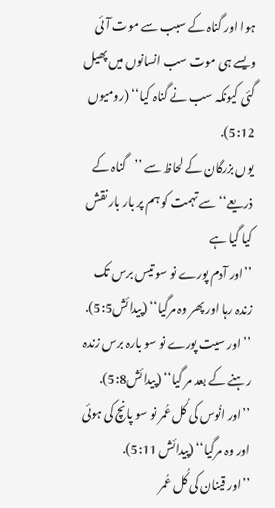ہوا اور گناہ کے سبب سے موت آئی ویسے ہی موت سب انسانوں میں پھیل گئی کیونکہ سب نے گناہ کیا‘‘ (رومیوں 5:12).
یوں بزرگان کے لحاظ سے ’’گناہ کے ذریعے‘‘ سے تہمت کو ہم پر بار بار نقش کیا گیا ہے
’’اور آدم پورے نو سو تیس برس تک زندہ رہا اور پھر وہ مرگیا‘‘ (پیدائش5:5).
’’ اور سیت پورے نو سو بارہ برس زندہ رہنے کے بعد مر گیا‘‘ (پیدائش5:8).
’’اور انُوس کی کُل عُمر نو سو پانچ کی ہوئی اور وہ مرگیا‘‘ (پیدائش 5:11).
’’اور قینان کی کُل عُمر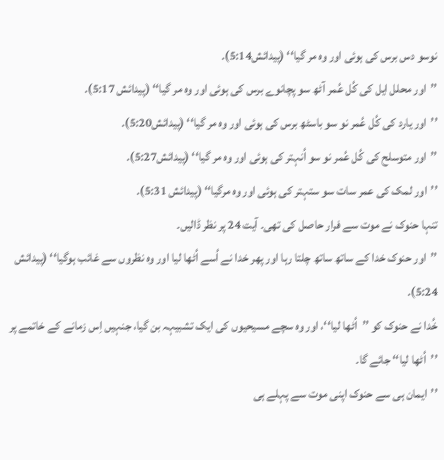نوسو دس برس کی ہوئی اور وہ مر گیا‘‘ (پیدائش5:14).
’’اور محلل ایل کی کُل عُمر آٹھ سو پچانوے برس کی ہوئی اور وہ مر گیا‘‘ (پیدائش 5:17).
’’اور یارد کی کُل عُمر نو سو باسٹھ برس کی ہوئی اور وہ مر گیا‘‘ (پیدائش5:20).
’’اور متوسلح کی کُل عُمر نو سو اُنہتر کی ہوئی اور وہ مر گیا‘‘ (پیدائش5:27).
’’اور لمک کی عمر سات سو ستہتر کی ہوئی اور وہ مرگیا‘‘ (پیدائش 5:31).
تنہا حنوک نے موت سے فرار حاصل کی تھی۔ آیت 24 پر نظر ڈالیں۔
’’اور حنوک خدا کے ساتھ ساتھ چلتا رہا اور پھر خدا نے اُسے اُٹھا لیا اور وہ نظروں سے غائب ہوگیا‘‘ (پیدائش 5:24).
خُدا نے حنوک کو ’’اُٹھا لیا‘‘، اور وہ سچے مسیحیوں کی ایک تشبیہہ بن گیا، جنہیں اِس زمانے کے خاتمے پر ’’اُٹھا لیا‘‘ جائے گا۔
’’ایمان ہی سے حنوک اپنی موت سے پہلے ہی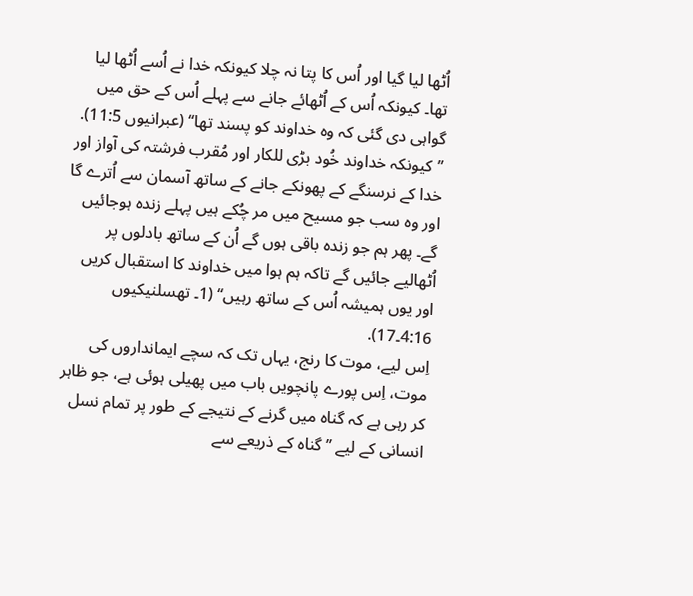اُٹھا لیا گیا اور اُس کا پتا نہ چلا کیونکہ خدا نے اُسے اُٹھا لیا تھا۔ کیونکہ اُس کے اُٹھائے جانے سے پہلے اُس کے حق میں گواہی دی گئی کہ وہ خداوند کو پسند تھا‘‘ (عبرانیوں 11:5).
’’کیونکہ خداوند خُود بڑی للکار اور مُقرب فرشتہ کی آواز اور خدا کے نرسنگے کے پھونکے جانے کے ساتھ آسمان سے اُترے گا اور وہ سب جو مسیح میں مر چُکے ہیں پہلے زندہ ہوجائیں گے۔ پھر ہم جو زندہ باقی ہوں گے اُن کے ساتھ بادلوں پر اُٹھالیے جائیں گے تاکہ ہم ہوا میں خداوند کا استقبال کریں اور یوں ہمیشہ اُس کے ساتھ رہیں‘‘ (1۔ تھسلنیکیوں 4:16۔17).
اِس لیے، موت کا رنج، یہاں تک کہ سچے ایمانداروں کی موت، اِس پورے پانچویں باب میں پھیلی ہوئی ہے، جو ظاہر کر رہی ہے کہ گناہ میں گرنے کے نتیجے کے طور پر تمام نسل انسانی کے لیے ’’گناہ کے ذریعے سے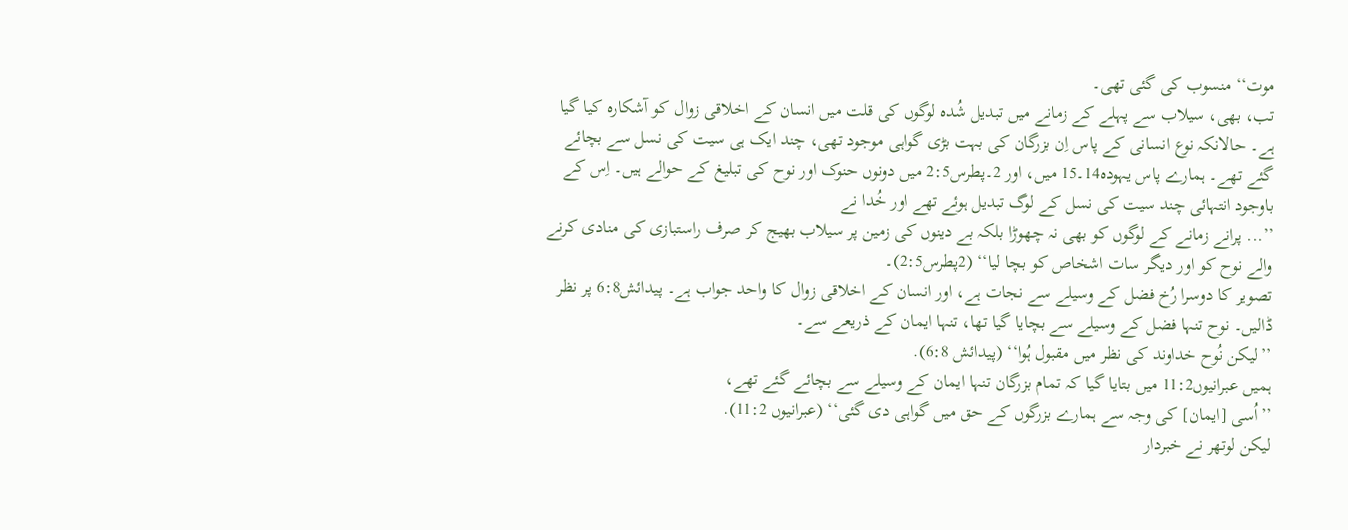موت‘‘ منسوب کی گئی تھی۔
تب، بھی، سیلاب سے پہلے کے زمانے میں تبدیل شُدہ لوگوں کی قلت میں انسان کے اخلاقی زوال کو آشکارہ کیا گیا ہے۔ حالانکہ نوع انسانی کے پاس اِن بزرگان کی بہت بڑی گواہی موجود تھی، چند ایک ہی سیت کی نسل سے بچائے گئے تھے۔ ہمارے پاس یہودہ14۔15 میں، اور 2۔پطرس2:5 میں دونوں حنوک اور نوح کی تبلیغ کے حوالے ہیں۔ اِس کے باوجود انتہائی چند سیت کی نسل کے لوگ تبدیل ہوئے تھے اور خُدا نے
’’... پرانے زمانے کے لوگوں کو بھی نہ چھوڑا بلکہ بے دینوں کی زمین پر سیلاب بھیج کر صرف راستبازی کی منادی کرنے والے نوح کو اور دیگر سات اشخاص کو بچا لیا‘‘ (2پطرس2:5)۔
تصویر کا دوسرا رُخ فضل کے وسیلے سے نجات ہے، اور انسان کے اخلاقی زوال کا واحد جواب ہے۔ پیدائش6:8 پر نظر ڈالیں۔ نوح تنہا فضل کے وسیلے سے بچایا گیا تھا، تنہا ایمان کے ذریعے سے۔
’’لیکن نُوح خداوند کی نظر میں مقبول ہُوا‘‘ (پیدائش 6:8).
ہمیں عبرانیوں11:2 میں بتایا گیا کہ تمام بزرگان تنہا ایمان کے وسیلے سے بچائے گئے تھے،
’’اُسی [ایمان] کی وجہ سے ہمارے بزرگوں کے حق میں گواہی دی گئی‘‘ (عبرانیوں 11:2).
لیکن لوتھر نے خبردار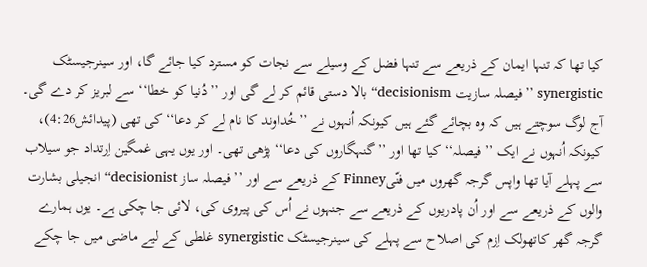کیا تھا کہ تنہا ایمان کے ذریعے سے تنہا فضل کے وسیلے سے نجات کو مسترد کیا جائے گا، اور سینرجیسٹک synergistic ’’فیصلہ سازیت decisionism‘‘ بالا دستی قائم کر لے گی اور ’’دُنیا کو خطا‘‘ سے لبریز کر دے گی۔ آج لوگ سوچتے ہیں کہ وہ بچائے گئے ہیں کیونکہ اُنہوں نے ’’خُداوند کا نام لے کر دعا‘‘ کی تھی (پیدائش4:26)، کیونکہ اُنہوں نے ایک ’’فیصلہ‘‘ کیا تھا اور ’’گنہگاروں کی دعا‘‘ پڑھی تھی۔ اور یوں یہی غمگین اِرتداد جو سیلاب سے پہلے آیا تھا واپس گرجہ گھروں میں فنّیFinney کے ذریعے سے اور ’’فیصلہ ساز decisionist‘‘ انجیلی بشارت والوں کے ذریعے سے اور اُن پادریوں کے ذریعے سے جنہوں نے اُس کی پیروی کی، لائی جا چکی ہے۔ یوں ہمارے گرجہ گھر کاتھولک اِزم کی اصلاح سے پہلے کی سینرجیسٹک synergistic غلطی کے لیے ماضی میں جا چکے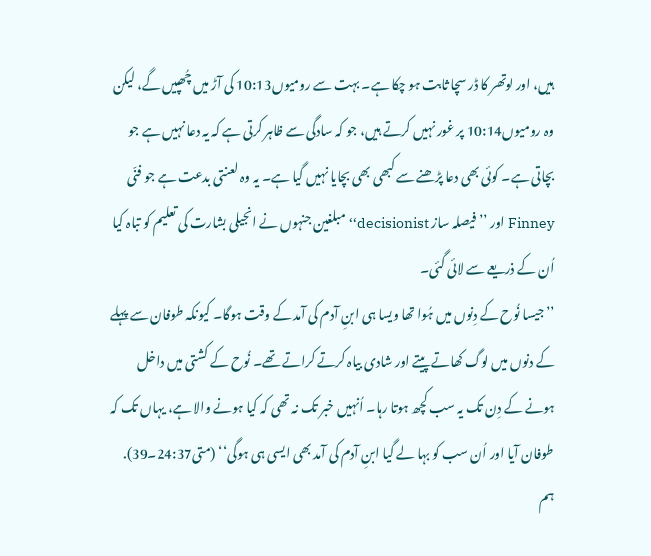ہیں، اور لوتھر کا ڈر سچا ثابت ہو چکا ہے۔ بہت سے رومیوں10:13 کی آڑ میں چُھپیں گے، لیکن وہ رومیوں10:14 پر غور نہیں کرتے ہیں، جو کہ سادگی سے ظاہر کرتی ہے کہ یہ دعا نہیں ہے جو بچاتی ہے۔ کوئی بھی دعا پڑھنے سے کبھی بھی بچایا نہیں گیا ہے۔ یہ وہ لعنتی بدعت ہے جو فنّی Finney اور ’’فیصلہ ساز decisionist‘‘ مبلغین جنہوں نے انجیلی بشارت کی تعلیم کو تباہ کیا اُن کے ذریعے سے لائی گئی۔
’’جیسا نُوح کے دِنوں میں ہُوا تھا ویسا ہی ابنِ آدم کی آمد کے وقت ہوگا۔ کیونکہ طوفان سے پہلے کے دنوں میں لوگ کھاتے پیتے اور شادی بیاہ کرتے کراتے تھے۔ نُوح کے کشتی میں داخل ہونے کے دِن تک یہ سب کچھ ہوتا رہا۔ اُنہیں خبر تک نہ تھی کہ کیا ہونے والا ہے، یہاں تک کہ طوفان آیا اور اُن سب کو بہا لے گیا ابنِ آدم کی آمد بھی ایسی ہی ہوگی‘‘ (متی24:37۔39).
ہم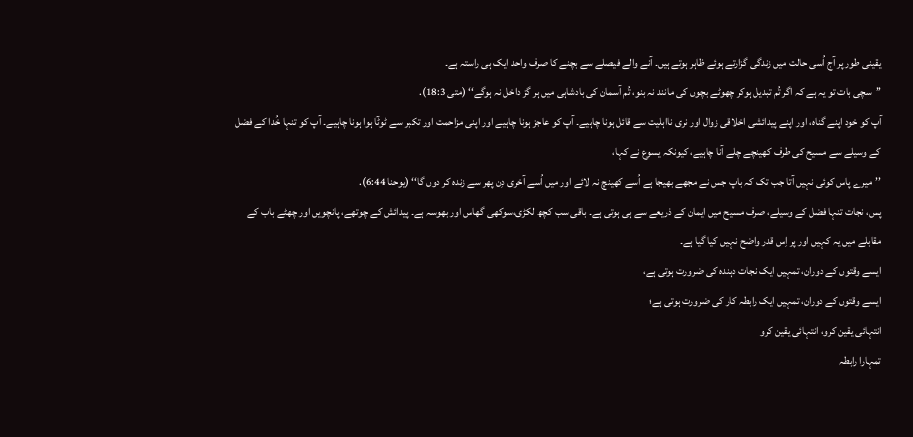یقینی طور پر آج اُسی حالت میں زندگی گزارتے ہوئے ظاہر ہوتے ہیں۔ آنے والے فیصلے سے بچنے کا صرف واحد ایک ہی راستہ ہے۔
’’سچی بات تو یہ ہے کہ اگر تُم تبدیل ہوکر چھوٹے بچوں کی مانند نہ بنو، تُم آسمان کی بادشاہی میں ہر گز داخل نہ ہوگے‘‘ (متی 18:3).
آپ کو خود اپنے گناہ، اور اپنے پیدائشی اخلاقی زوال اور نری نااہلیت سے قائل ہونا چاہیے۔ آپ کو عاجز ہونا چاہیے اور اپنی مزاحمت اور تکبر سے ٹوٹٓا ہوا ہونا چاہیے۔ آپ کو تنہا خُدا کے فضل کے وسیلے سے مسیح کی طرف کھینچے چلے آنا چاہیے، کیونکہ یسوع نے کہا،
’’میرے پاس کوئی نہیں آتا جب تک کہ باپ جس نے مجھے بھیجا ہے اُسے کھینچ نہ لائے اور میں اُسے آخری دِن پھر سے زندہ کر دوں گا‘‘ (یوحنا 6:44).
پس، نجات تنہا فضل کے وسیلے، صرف مسیح میں ایمان کے ذریعے سے ہی ہوتی ہے۔ باقی سب کچھ لکڑی،سوکھی گھاس اور بھوسہ ہے۔ پیدائش کے چوتھے، پانچویں اور چھٹے باب کے مقابلے میں یہ کہیں اور پر اِس قدر واضح نہیں کیا گیا ہے۔
ایسے وقتوں کے دوران، تمہیں ایک نجات دہندہ کی ضرورت ہوتی ہے،
ایسے وقتوں کے دوران، تمہیں ایک رابطہ کار کی ضرورت ہوتی ہے؛
انتہائی یقین کرو، انتہائی یقین کرو
تمہارا رابطہ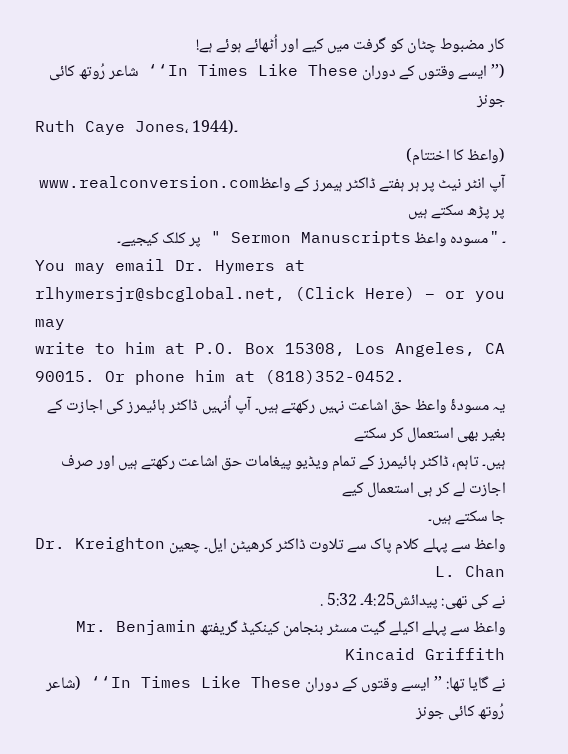کار مضبوط چٹان کو گرفت میں کیے اور اُٹھائے ہوئے ہے!
(’’ایسے وقتوں کے دوران In Times Like These‘‘ شاعر رُوتھ کائی جونز
Ruth Caye Jones، 1944)۔
(واعظ کا اختتام)
آپ انٹر نیٹ پر ہر ہفتے ڈاکٹر ہیمرز کے واعظwww.realconversion.com پر پڑھ سکتے ہیں
۔ "مسودہ واعظ Sermon Manuscripts " پر کلک کیجیے۔
You may email Dr. Hymers at rlhymersjr@sbcglobal.net, (Click Here) – or you may
write to him at P.O. Box 15308, Los Angeles, CA 90015. Or phone him at (818)352-0452.
یہ مسودۂ واعظ حق اشاعت نہیں رکھتے ہیں۔ آپ اُنہیں ڈاکٹر ہائیمرز کی اجازت کے بغیر بھی استعمال کر سکتے
ہیں۔ تاہم، ڈاکٹر ہائیمرز کے تمام ویڈیو پیغامات حق اشاعت رکھتے ہیں اور صرف اجازت لے کر ہی استعمال کیے
جا سکتے ہیں۔
واعظ سے پہلے کلام پاک سے تلاوت ڈاکٹر کرھیٹن ایل۔ چعین Dr. Kreighton L. Chan
نے کی تھی: پیدائش4:25۔ 5:32 .
واعظ سے پہلے اکیلے گیت مسٹر بنجامن کینکیڈ گریفتھ Mr. Benjamin Kincaid Griffith
نے گایا تھا: ’’ایسے وقتوں کے دوران In Times Like These‘‘ (شاعر رُوتھ کائی جونز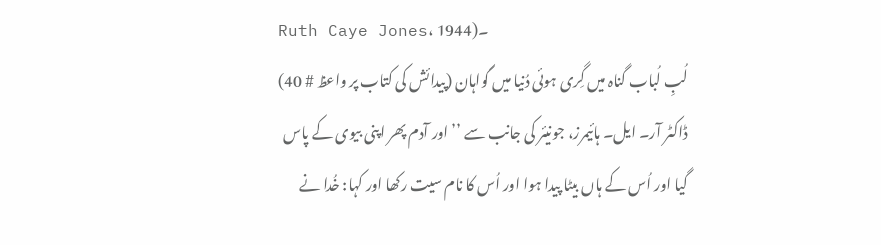Ruth Caye Jones، 1944)۔
لُبِ لُباب گناہ میں گِری ہوئی دُنیا میں گواہان (پیدائش کی کتاب پر واعظ # 40) ڈاکٹر آر۔ ایل۔ ہائیمرز، جونیئر کی جانب سے ’’اور آدم پھر اپنی بیوی کے پاس گیا اور اُس کے ہاں بیٹا پیدا ہوا اور اُس کا نام سیت رکھا اور کہا: خُدا نے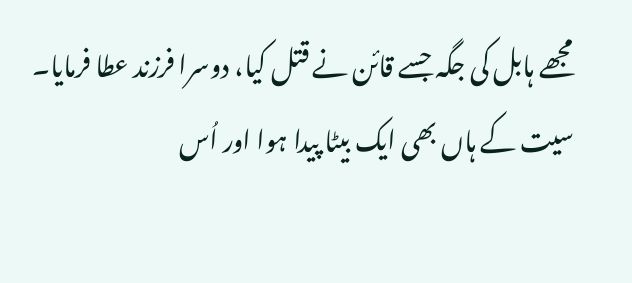مجھے ہابل کی جگہ جسے قائن نے قتل کیا، دوسرا فرزند عطا فرمایا۔ سیت کے ہاں بھی ایک بیٹا پیدا ہوا اور اُس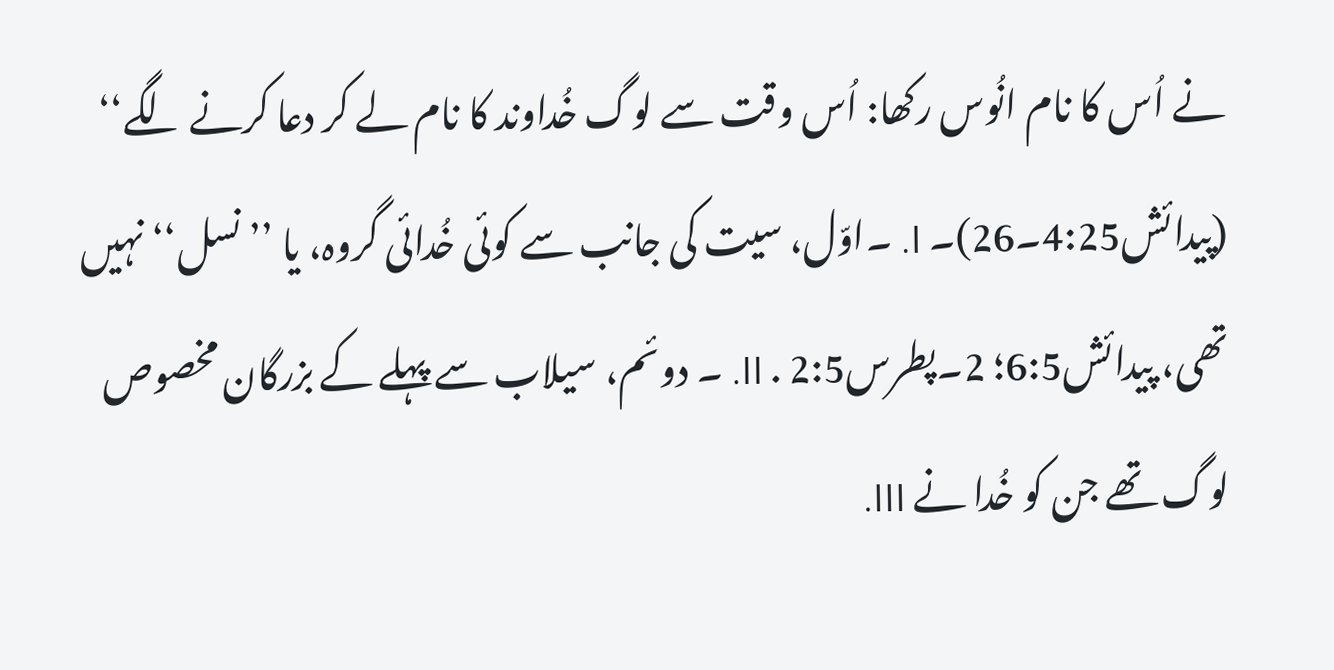نے اُس کا نام انُوس رکھا: اُس وقت سے لوگ خُداوند کا نام لے کر دعا کرنے لگے‘‘ (پیدائش4:25۔26)۔ I. ۔اوّل، سیت کی جانب سے کوئی خُدائی گروہ، یا ’’نسل‘‘ نہیں تھی، پیدائش6:5؛ 2۔پطرس2:5 . II. ۔ دوئم، سیلاب سے پہلے کے بزرگان مخصوص لوگ تھے جن کو خُدا نے III.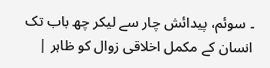۔ سوئم، پیدائش چار سے لیکر چھ باب تک انسان کے مکمل اخلاقی زوال کو ظاہر |